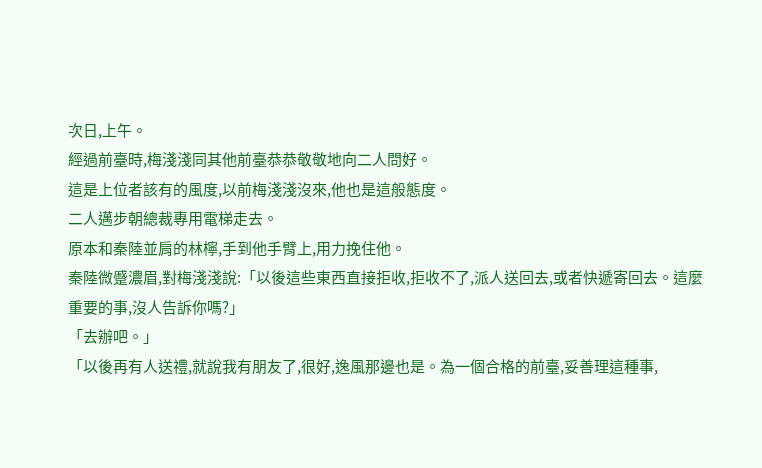次日,上午。
經過前臺時,梅淺淺同其他前臺恭恭敬敬地向二人問好。
這是上位者該有的風度,以前梅淺淺沒來,他也是這般態度。
二人邁步朝總裁專用電梯走去。
原本和秦陸並肩的林檸,手到他手臂上,用力挽住他。
秦陸微蹙濃眉,對梅淺淺說:「以後這些東西直接拒收,拒收不了,派人送回去,或者快遞寄回去。這麼重要的事,沒人告訴你嗎?」
「去辦吧。」
「以後再有人送禮,就說我有朋友了,很好,逸風那邊也是。為一個合格的前臺,妥善理這種事,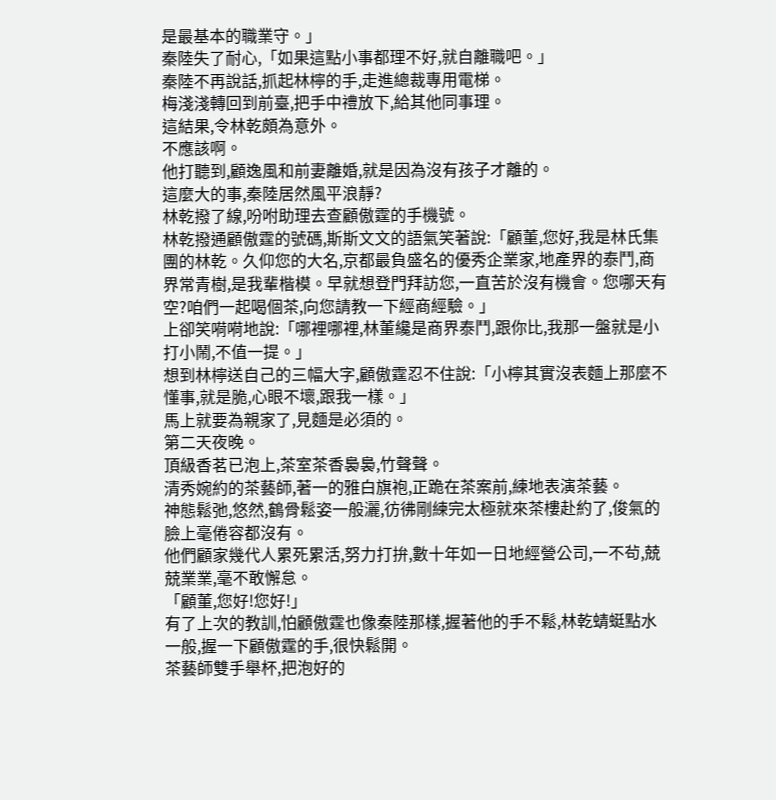是最基本的職業守。」
秦陸失了耐心,「如果這點小事都理不好,就自離職吧。」
秦陸不再說話,抓起林檸的手,走進總裁專用電梯。
梅淺淺轉回到前臺,把手中禮放下,給其他同事理。
這結果,令林乾頗為意外。
不應該啊。
他打聽到,顧逸風和前妻離婚,就是因為沒有孩子才離的。
這麼大的事,秦陸居然風平浪靜?
林乾撥了線,吩咐助理去查顧傲霆的手機號。
林乾撥通顧傲霆的號碼,斯斯文文的語氣笑著說:「顧董,您好,我是林氏集團的林乾。久仰您的大名,京都最負盛名的優秀企業家,地產界的泰鬥,商界常青樹,是我輩楷模。早就想登門拜訪您,一直苦於沒有機會。您哪天有空?咱們一起喝個茶,向您請教一下經商經驗。」
上卻笑嗬嗬地說:「哪裡哪裡,林董纔是商界泰鬥,跟你比,我那一盤就是小打小鬧,不值一提。」
想到林檸送自己的三幅大字,顧傲霆忍不住說:「小檸其實沒表麵上那麼不懂事,就是脆,心眼不壞,跟我一樣。」
馬上就要為親家了,見麵是必須的。
第二天夜晚。
頂級香茗已泡上,茶室茶香裊裊,竹聲聲。
清秀婉約的茶藝師,著一的雅白旗袍,正跪在茶案前,練地表演茶藝。
神態鬆弛,悠然,鶴骨鬆姿一般灑,彷彿剛練完太極就來茶樓赴約了,俊氣的臉上毫倦容都沒有。
他們顧家幾代人累死累活,努力打拚,數十年如一日地經營公司,一不茍,兢兢業業,毫不敢懈怠。
「顧董,您好!您好!」
有了上次的教訓,怕顧傲霆也像秦陸那樣,握著他的手不鬆,林乾蜻蜓點水一般,握一下顧傲霆的手,很快鬆開。
茶藝師雙手舉杯,把泡好的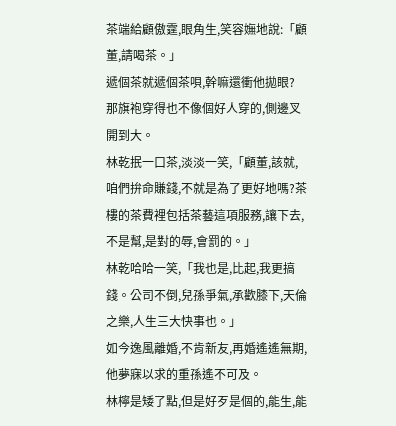茶端給顧傲霆,眼角生,笑容嫵地說:「顧董,請喝茶。」
遞個茶就遞個茶唄,幹嘛還衝他拋眼?
那旗袍穿得也不像個好人穿的,側邊叉開到大。
林乾抿一口茶,淡淡一笑,「顧董,該就,咱們拚命賺錢,不就是為了更好地嗎?茶樓的茶費裡包括茶藝這項服務,讓下去,不是幫,是對的辱,會罰的。」
林乾哈哈一笑,「我也是,比起,我更搞錢。公司不倒,兒孫爭氣,承歡膝下,天倫之樂,人生三大快事也。」
如今逸風離婚,不肯新友,再婚遙遙無期,他夢寐以求的重孫遙不可及。
林檸是矮了點,但是好歹是個的,能生,能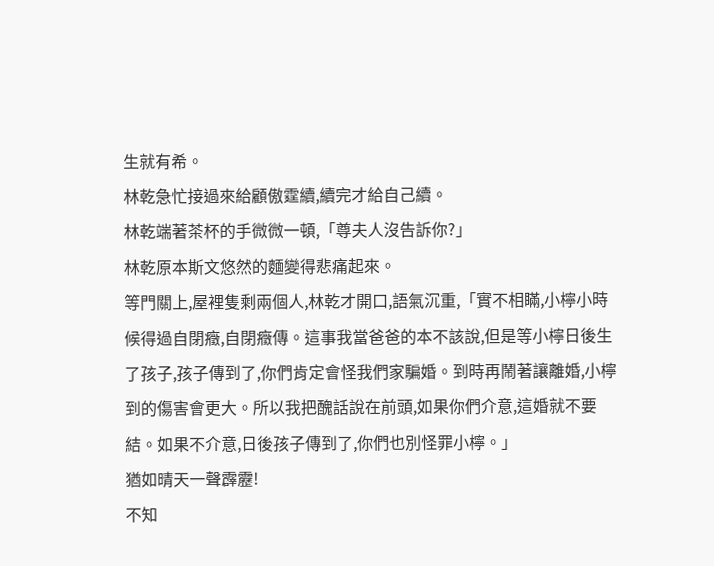生就有希。
林乾急忙接過來給顧傲霆續,續完才給自己續。
林乾端著茶杯的手微微一頓,「尊夫人沒告訴你?」
林乾原本斯文悠然的麵變得悲痛起來。
等門關上,屋裡隻剩兩個人,林乾才開口,語氣沉重,「實不相瞞,小檸小時候得過自閉癥,自閉癥傳。這事我當爸爸的本不該說,但是等小檸日後生了孩子,孩子傳到了,你們肯定會怪我們家騙婚。到時再鬧著讓離婚,小檸到的傷害會更大。所以我把醜話說在前頭,如果你們介意,這婚就不要結。如果不介意,日後孩子傳到了,你們也別怪罪小檸。」
猶如晴天一聲霹靂!
不知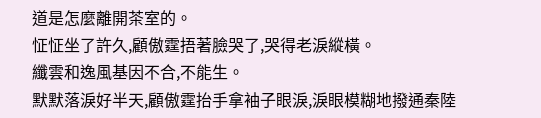道是怎麼離開茶室的。
怔怔坐了許久,顧傲霆捂著臉哭了,哭得老淚縱橫。
纖雲和逸風基因不合,不能生。
默默落淚好半天,顧傲霆抬手拿袖子眼淚,淚眼模糊地撥通秦陸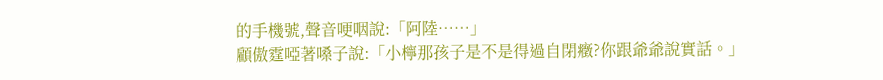的手機號,聲音哽咽說:「阿陸……」
顧傲霆啞著嗓子說:「小檸那孩子是不是得過自閉癥?你跟爺爺說實話。」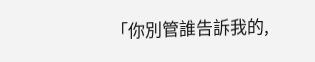「你別管誰告訴我的,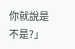你就說是不是?」